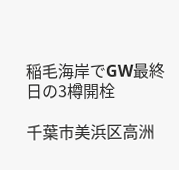稲毛海岸でGW最終日の3樽開栓

千葉市美浜区高洲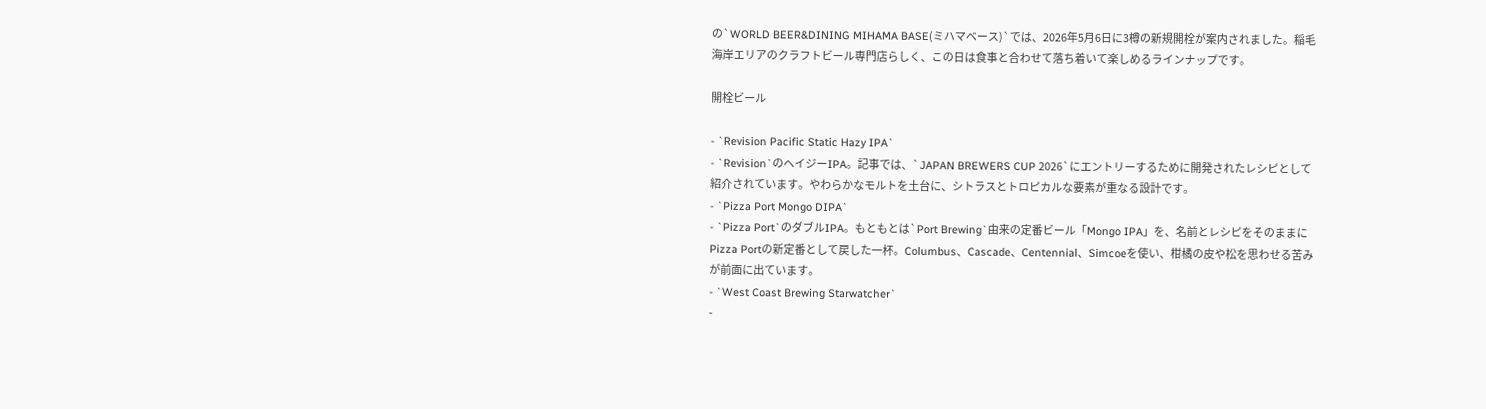の`WORLD BEER&DINING MIHAMA BASE(ミハマベース)`では、2026年5月6日に3樽の新規開栓が案内されました。稲毛海岸エリアのクラフトビール専門店らしく、この日は食事と合わせて落ち着いて楽しめるラインナップです。

開栓ビール

- `Revision Pacific Static Hazy IPA`
- `Revision`のヘイジーIPA。記事では、`JAPAN BREWERS CUP 2026`にエントリーするために開発されたレシピとして紹介されています。やわらかなモルトを土台に、シトラスとトロピカルな要素が重なる設計です。
- `Pizza Port Mongo DIPA`
- `Pizza Port`のダブルIPA。もともとは`Port Brewing`由来の定番ビール「Mongo IPA」を、名前とレシピをそのままにPizza Portの新定番として戻した一杯。Columbus、Cascade、Centennial、Simcoeを使い、柑橘の皮や松を思わせる苦みが前面に出ています。
- `West Coast Brewing Starwatcher`
-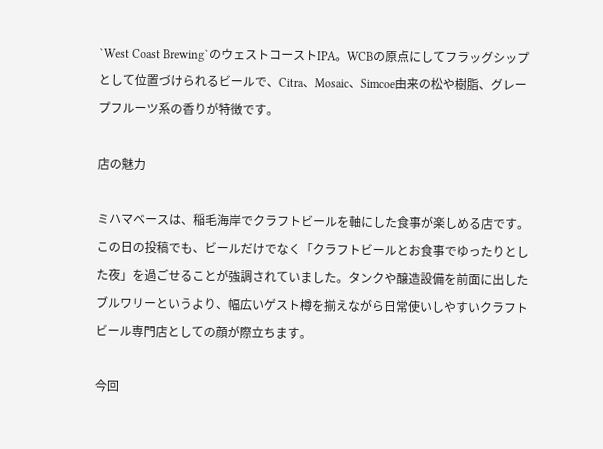`West Coast Brewing`のウェストコーストIPA。WCBの原点にしてフラッグシップとして位置づけられるビールで、Citra、Mosaic、Simcoe由来の松や樹脂、グレープフルーツ系の香りが特徴です。

店の魅力

ミハマベースは、稲毛海岸でクラフトビールを軸にした食事が楽しめる店です。この日の投稿でも、ビールだけでなく「クラフトビールとお食事でゆったりとした夜」を過ごせることが強調されていました。タンクや醸造設備を前面に出したブルワリーというより、幅広いゲスト樽を揃えながら日常使いしやすいクラフトビール専門店としての顔が際立ちます。

今回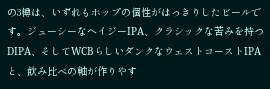の3樽は、いずれもホップの個性がはっきりしたビールです。ジューシーなヘイジーIPA、クラシックな苦みを持つDIPA、そしてWCBらしいダンクなウェストコーストIPAと、飲み比べの軸が作りやす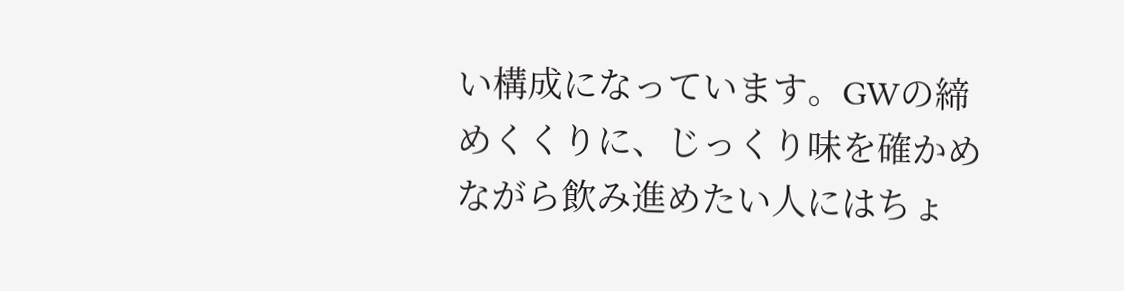い構成になっています。GWの締めくくりに、じっくり味を確かめながら飲み進めたい人にはちょ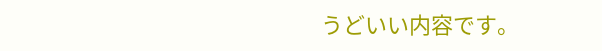うどいい内容です。